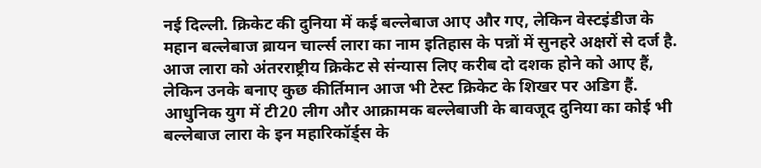नई दिल्ली. क्रिकेट की दुनिया में कई बल्लेबाज आए और गए, लेकिन वेस्टइंडीज के महान बल्लेबाज ब्रायन चार्ल्स लारा का नाम इतिहास के पन्नों में सुनहरे अक्षरों से दर्ज है. आज लारा को अंतरराष्ट्रीय क्रिकेट से संन्यास लिए करीब दो दशक होने को आए हैं, लेकिन उनके बनाए कुछ कीर्तिमान आज भी टेस्ट क्रिकेट के शिखर पर अडिग हैं.
आधुनिक युग में टी20 लीग और आक्रामक बल्लेबाजी के बावजूद दुनिया का कोई भी बल्लेबाज लारा के इन महारिकॉर्ड्स के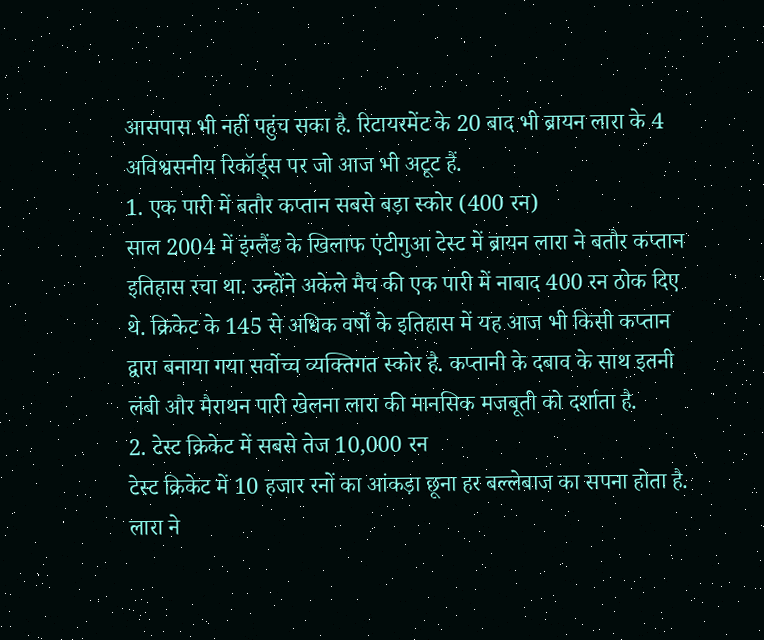आसपास भी नहीं पहुंच सका है. रिटायरमेंट के 20 बाद भी ब्रायन लारा के 4 अविश्वसनीय रिकॉर्ड्स पर जो आज भी अटूट हैं.
1. एक पारी में बतौर कप्तान सबसे बड़ा स्कोर (400 रन)
साल 2004 में इंग्लैंड के खिलाफ एंटीगुआ टेस्ट में ब्रायन लारा ने बतौर कप्तान इतिहास रचा था. उन्होंने अकेले मैच की एक पारी में नाबाद 400 रन ठोक दिए थे. क्रिकेट के 145 से अधिक वर्षों के इतिहास में यह आज भी किसी कप्तान द्वारा बनाया गया सर्वोच्च व्यक्तिगत स्कोर है. कप्तानी के दबाव के साथ इतनी लंबी और मैराथन पारी खेलना लारा की मानसिक मजबूती को दर्शाता है.
2. टेस्ट क्रिकेट में सबसे तेज 10,000 रन
टेस्ट क्रिकेट में 10 हजार रनों का आंकड़ा छूना हर बल्लेबाज का सपना होता है. लारा ने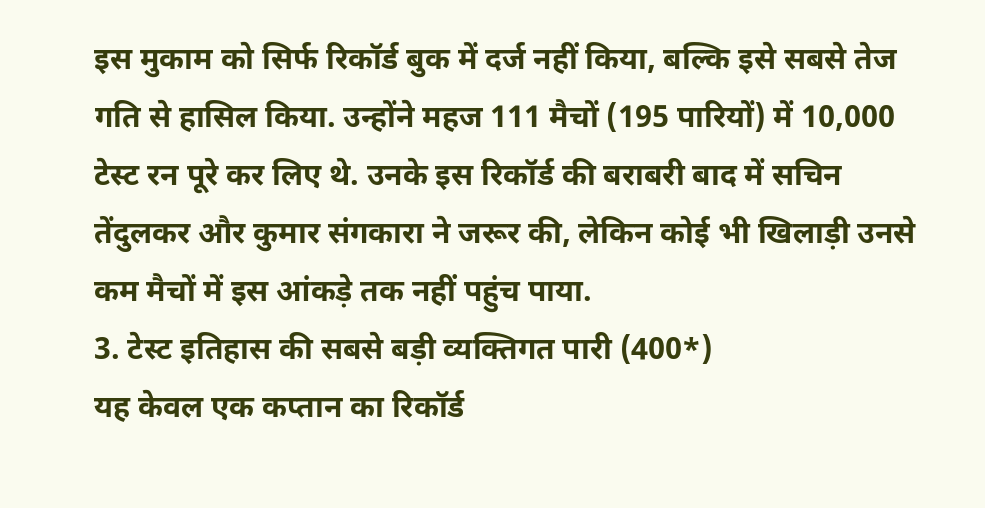इस मुकाम को सिर्फ रिकॉर्ड बुक में दर्ज नहीं किया, बल्कि इसे सबसे तेज गति से हासिल किया. उन्होंने महज 111 मैचों (195 पारियों) में 10,000 टेस्ट रन पूरे कर लिए थे. उनके इस रिकॉर्ड की बराबरी बाद में सचिन तेंदुलकर और कुमार संगकारा ने जरूर की, लेकिन कोई भी खिलाड़ी उनसे कम मैचों में इस आंकड़े तक नहीं पहुंच पाया.
3. टेस्ट इतिहास की सबसे बड़ी व्यक्तिगत पारी (400*)
यह केवल एक कप्तान का रिकॉर्ड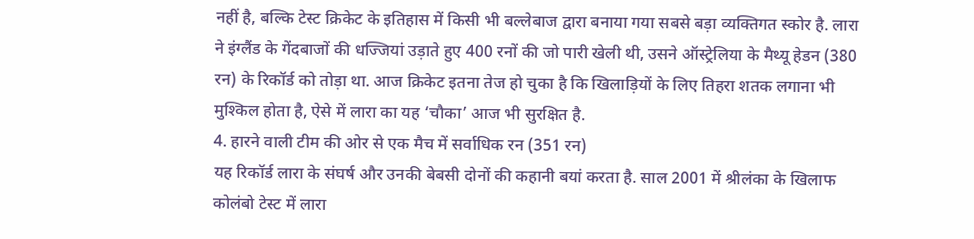नहीं है, बल्कि टेस्ट क्रिकेट के इतिहास में किसी भी बल्लेबाज द्वारा बनाया गया सबसे बड़ा व्यक्तिगत स्कोर है. लारा ने इंग्लैंड के गेंदबाजों की धज्जियां उड़ाते हुए 400 रनों की जो पारी खेली थी, उसने ऑस्ट्रेलिया के मैथ्यू हेडन (380 रन) के रिकॉर्ड को तोड़ा था. आज क्रिकेट इतना तेज हो चुका है कि खिलाड़ियों के लिए तिहरा शतक लगाना भी मुश्किल होता है, ऐसे में लारा का यह ‘चौका’ आज भी सुरक्षित है.
4. हारने वाली टीम की ओर से एक मैच में सर्वाधिक रन (351 रन)
यह रिकॉर्ड लारा के संघर्ष और उनकी बेबसी दोनों की कहानी बयां करता है. साल 2001 में श्रीलंका के खिलाफ कोलंबो टेस्ट में लारा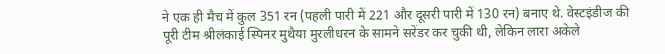ने एक ही मैच में कुल 351 रन (पहली पारी में 221 और दूसरी पारी में 130 रन) बनाए थे. वेस्टइंडीज की पूरी टीम श्रीलंकाई स्पिनर मुथैया मुरलीधरन के सामने सरेंडर कर चुकी थी, लेकिन लारा अकेले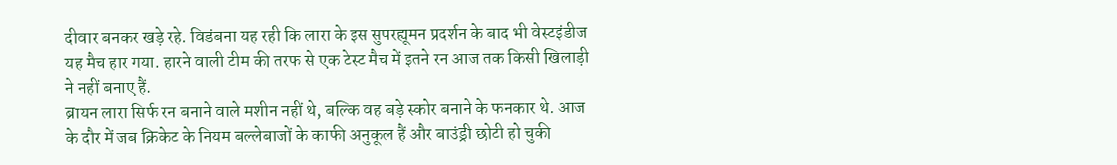दीवार बनकर खड़े रहे. विडंबना यह रही कि लारा के इस सुपरह्यूमन प्रदर्शन के बाद भी वेस्टइंडीज यह मैच हार गया. हारने वाली टीम की तरफ से एक टेस्ट मैच में इतने रन आज तक किसी खिलाड़ी ने नहीं बनाए हैं.
ब्रायन लारा सिर्फ रन बनाने वाले मशीन नहीं थे, बल्कि वह बड़े स्कोर बनाने के फनकार थे. आज के दौर में जब क्रिकेट के नियम बल्लेबाजों के काफी अनुकूल हैं और बाउंड्री छोटी हो चुकी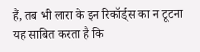हैं, तब भी लारा के इन रिकॉर्ड्स का न टूटना यह साबित करता है कि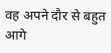वह अपने दौर से बहुत आगे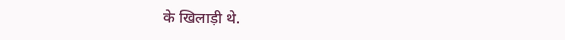के खिलाड़ी थे.